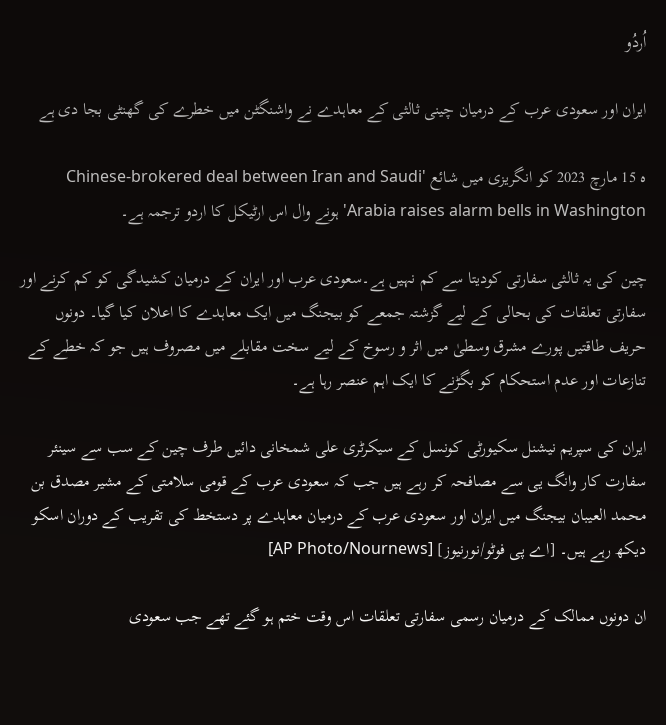اُردُو

ایران اور سعودی عرب کے درمیان چینی ثالثی کے معاہدے نے واشنگٹن میں خطرے کی گھنٹی بجا دی ہے

ہ 15 مارچ 2023 کو انگریزی میں شائع 'Chinese-brokered deal between Iran and Saudi Arabia raises alarm bells in Washington' ہونے وال اس ارٹیکل کا اردو ترجمہ ہے۔

چین کی یہ ثالثی سفارتی کودیتا سے کم نہیں ہے۔سعودی عرب اور ایران کے درمیان کشیدگی کو کم کرنے اور سفارتی تعلقات کی بحالی کے لیے گزشتہ جمعے کو بیجنگ میں ایک معاہدے کا اعلان کیا گیا۔ دونوں حریف طاقتیں پورے مشرق وسطیٰ میں اثر و رسوخ کے لیے سخت مقابلے میں مصروف ہیں جو کہ خطے کے تنازعات اور عدم استحکام کو بگڑنے کا ایک اہم عنصر رہا ہے۔

ایران کی سپریم نیشنل سکیورٹی کونسل کے سیکرٹری علی شمخانی دائیں طرف چین کے سب سے سینئر سفارت کار وانگ یی سے مصافحہ کر رہے ہیں جب کہ سعودی عرب کے قومی سلامتی کے مشیر مصدق بن محمد العیبان بیجنگ میں ایران اور سعودی عرب کے درمیان معاہدے پر دستخط کی تقریب کے دوران اسکو دیکھ رہے ہیں۔ [اے پی فوٹو/نورنیوز] [AP Photo/Nournews]

ان دونوں ممالک کے درمیان رسمی سفارتی تعلقات اس وقت ختم ہو گئے تھے جب سعودی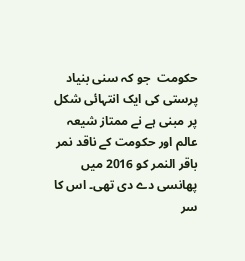حکومت  جو کہ سنی بنیاد پرستی کی ایک انتہائی شکل پر مبنی ہے نے ممتاز شیعہ عالم اور حکومت کے ناقد نمر باقر النمر کو 2016 میں پھانسی دے دی تھی۔ اس کا سر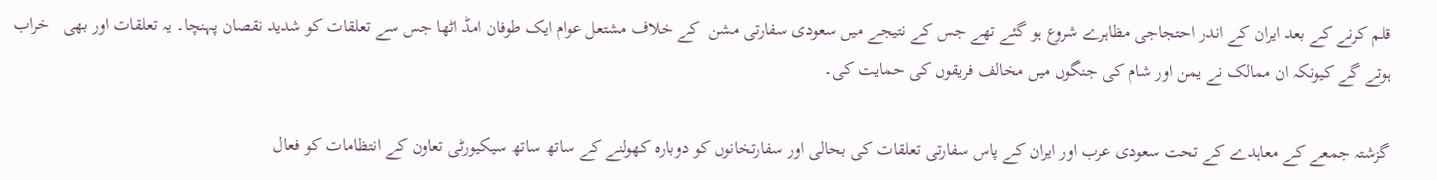قلم کرنے کے بعد ایران کے اندر احتجاجی مظاہرے شروع ہو گئے تھے جس کے نتیجے میں سعودی سفارتی مشن  کے خلاف مشتعل عوام ایک طوفان امڈ اٹھا جس سے تعلقات کو شدید نقصان پہنچا۔ یہ تعلقات اور بھی   خراب ہوتے گے کیونکہ ان ممالک نے یمن اور شام کی جنگوں میں مخالف فریقوں کی حمایت کی۔

گزشتہ جمعے کے معاہدے کے تحت سعودی عرب اور ایران کے پاس سفارتی تعلقات کی بحالی اور سفارتخانوں کو دوبارہ کھولنے کے ساتھ ساتھ سیکیورٹی تعاون کے انتظامات کو فعال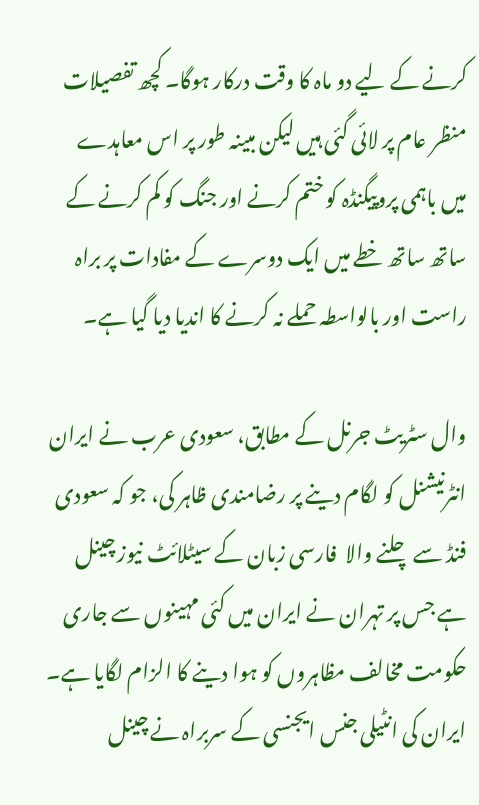کرنے کے لیے دو ماہ کا وقت درکار ہوگا۔ کچھ تفصیلات منظر عام پر لائی گئی ہیں لیکن مبینہ طور پر اس معاہدے میں باہمی پروپیگنڈہ کو ختم کرنے اور جنگ کو کم کرنے کے ساتھ ساتھ خطے میں ایک دوسرے کے مفادات پر براہ راست اور بالواسطہ حملے نہ کرنے کا اندیا دیا گیا ہے۔

وال سٹریٹ جرنل کے مطابق، سعودی عرب نے ایران انٹرنیشنل کو لگام دینے پر رضامندی ظاہر کی، جو کہ سعودی فنڈ سے چلنے والا  فارسی زبان کے سیٹلائٹ نیوز چینل ہے جس پر تہران نے ایران میں کئی مہینوں سے جاری حکومت مخالف مظاہروں کو ہوا دینے کا الزام لگایا ہے۔ ایران کی انٹیلی جنس ایجنسی کے سربراہ نے چینل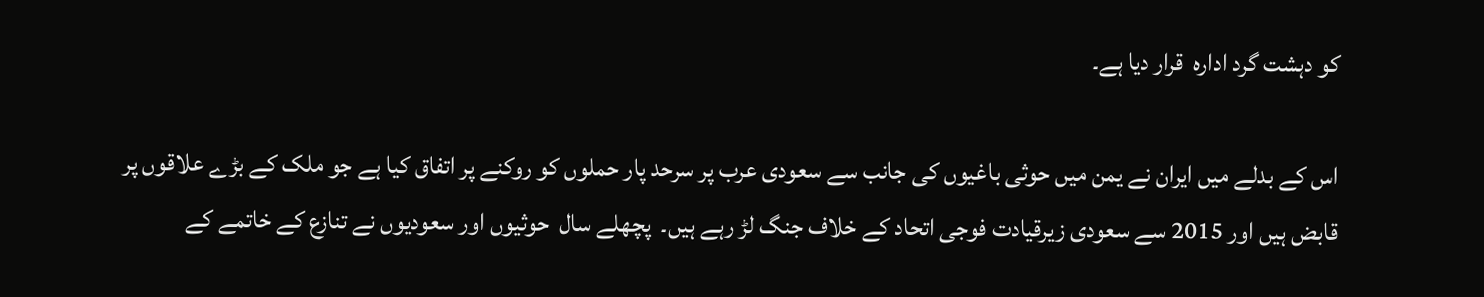کو دہشت گرد ادارہ  قرار دیا ہے۔

اس کے بدلے میں ایران نے یمن میں حوثی باغیوں کی جانب سے سعودی عرب پر سرحد پار حملوں کو روکنے پر اتفاق کیا ہے جو ملک کے بڑے علاقوں پر قابض ہیں اور 2015 سے سعودی زیرقیادت فوجی اتحاد کے خلاف جنگ لڑ رہے ہیں۔  پچھلے سال  حوثیوں اور سعودیوں نے تنازع کے خاتمے کے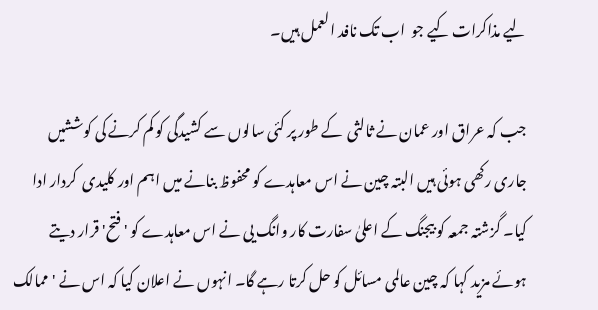لیے مذاکرات کیے جو  اب تک نافد العمل ہیں۔

جب کہ عراق اور عمان نے ثالثی  کے طور پر کئی سالوں سے کشیدگی کو کم کرنے کی کوششیں جاری رکھی ہوئی ہیں البتہ چین نے اس معاہدے کو محفوظ بنانے میں اہم اور کلیدی  کردار ادا کیا۔ گزشتہ جمعہ کو بیجنگ کے اعلیٰ سفارت کار وانگ یی نے اس معاہدے کو 'فتح' قرار دیتے ہوئے مزید کہا کہ چین عالمی مسائل کو حل کرتا رہے گا۔ انہوں نے اعلان کیا کہ اس نے 'ممالک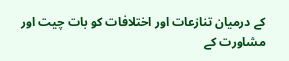کے درمیان تنازعات اور اختلافات کو بات چیت اور مشاورت کے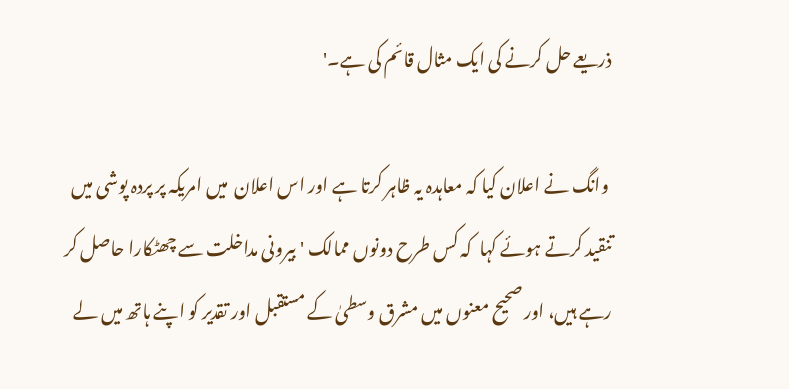ذریعے حل کرنے کی ایک مثال قائم کی ہے۔'

 وانگ نے اعلان کیا کہ معاہدہ یہ ظاہر کرتا ہے اور اس اعلان  میں امریکہ پر پردہ پوشی میں تنقید کرتے ہوئے کہا  کہ کس طرح دونوں ممالک 'بیرونی مداخلت سے چھٹکارا حاصل کر رہے ہیں، اور صحیح معنوں میں مشرق وسطیٰ کے مستقبل اور تقدیر کو اپنے ہاتھ میں لے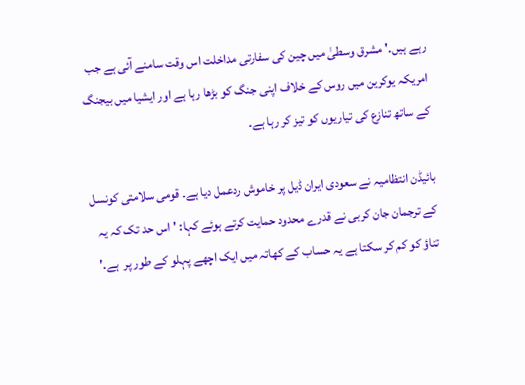رہے ہیں۔' مشرق وسطیٰ میں چین کی سفارتی مداخلت اس وقت سامنے آئی ہے جب امریکہ یوکرین میں روس کے خلاف اپنی جنگ کو بڑھا رہا ہے اور ایشیا میں بیجنگ کے ساتھ تنازع کی تیاریوں کو تیز کر رہا ہے۔

بائیڈن انتظامیہ نے سعودی ایران ڈیل پر خاموش ردعمل دیا ہے۔ قومی سلامتی کونسل کے ترجمان جان کربی نے قدرے محدود حمایت کرتے ہوئے کہا: 'اس حد تک کہ یہ تناؤ کو کم کر سکتا ہے یہ حساب کے کھاتہ میں ایک اچھے پہلو کے طور پر  ہے۔'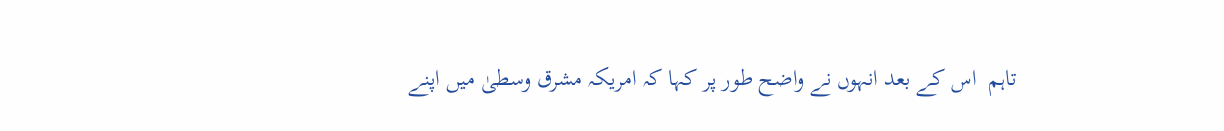تاہم  اس کے بعد انہوں نے واضح طور پر کہا کہ امریکہ مشرق وسطیٰ میں اپنے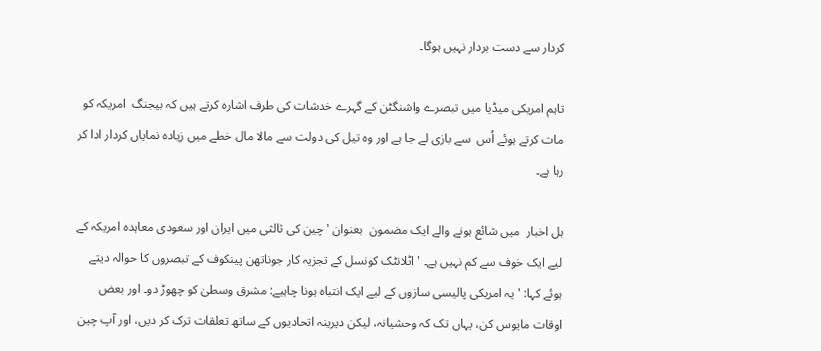کردار سے دست بردار نہیں ہوگا۔

تاہم امریکی میڈیا میں تبصرے واشنگٹن کے گہرے خدشات کی طرف اشارہ کرتے ہیں کہ بیجنگ  امریکہ کو مات کرتے ہوئے اُس  سے بازی لے جا ہے اور وہ تیل کی دولت سے مالا مال خطے میں زیادہ نمایاں کردار ادا کر رہا ہے۔

ہل اخبار  میں شائع ہونے والے ایک مضمون  بعنوان 'چین کی ثالثی میں ایران اور سعودی معاہدہ امریکہ کے لیے ایک خوف سے کم نہیں ہے۔ ' اٹلانٹک کونسل کے تجزیہ کار جوناتھن پینکوف کے تبصروں کا حوالہ دیتے ہوئے کہا: 'یہ امریکی پالیسی سازوں کے لیے ایک انتباہ ہونا چاہیے: مشرق وسطیٰ کو چھوڑ دو۔ اور بعض اوقات مایوس کن، یہاں تک کہ وحشیانہ، لیکن دیرینہ اتحادیوں کے ساتھ تعلقات ترک کر دیں، اور آپ چین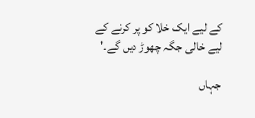کے لیے ایک خلا کو پر کرنے کے لیے خالی جگہ چھوڑ دیں گے۔'

جہاں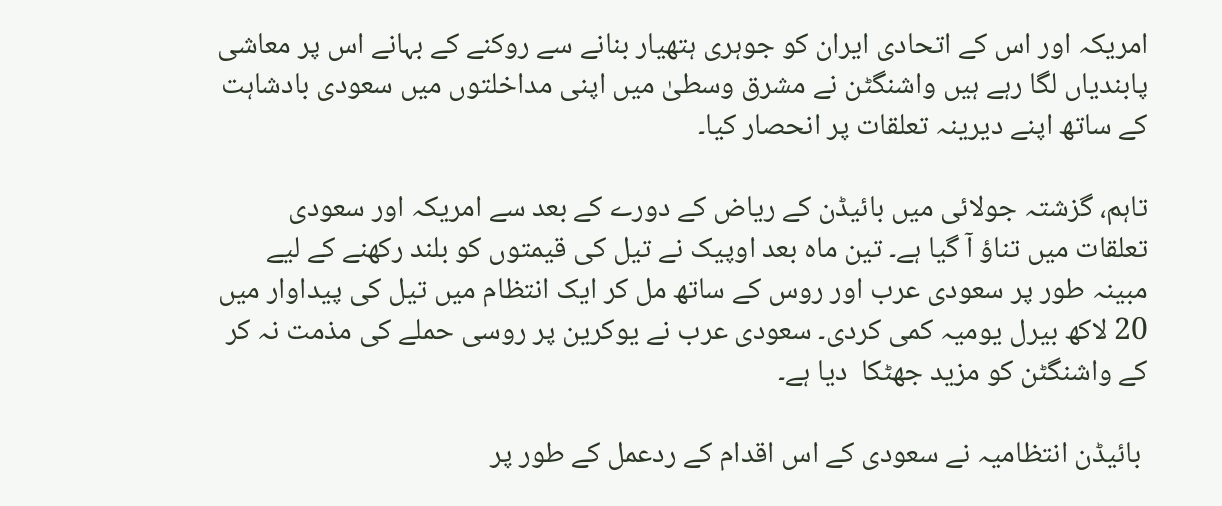امریکہ اور اس کے اتحادی ایران کو جوہری ہتھیار بنانے سے روکنے کے بہانے اس پر معاشی پابندیاں لگا رہے ہیں واشنگٹن نے مشرق وسطیٰ میں اپنی مداخلتوں میں سعودی بادشاہت کے ساتھ اپنے دیرینہ تعلقات پر انحصار کیا۔

تاہم، گزشتہ جولائی میں بائیڈن کے ریاض کے دورے کے بعد سے امریکہ اور سعودی تعلقات میں تناؤ آ گیا ہے۔ تین ماہ بعد اوپیک نے تیل کی قیمتوں کو بلند رکھنے کے لیے مبینہ طور پر سعودی عرب اور روس کے ساتھ مل کر ایک انتظام میں تیل کی پیداوار میں 20 لاکھ بیرل یومیہ کمی کردی۔ سعودی عرب نے یوکرین پر روسی حملے کی مذمت نہ کر کے واشنگٹن کو مزید جھٹکا  دیا ہے۔

 بائیڈن انتظامیہ نے سعودی کے اس اقدام کے ردعمل کے طور پر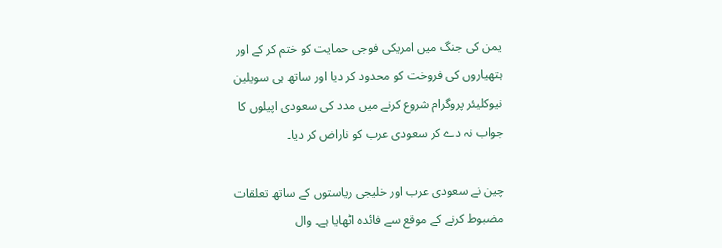یمن کی جنگ میں امریکی فوجی حمایت کو ختم کر کے اور  ہتھیاروں کی فروخت کو محدود کر دیا اور ساتھ ہی سویلین نیوکلیئر پروگرام شروع کرنے میں مدد کی سعودی اپیلوں کا جواب نہ دے کر سعودی عرب کو ناراض کر دیا۔

چین نے سعودی عرب اور خلیجی ریاستوں کے ساتھ تعلقات مضبوط کرنے کے موقع سے فائدہ اٹھایا ہے۔ وال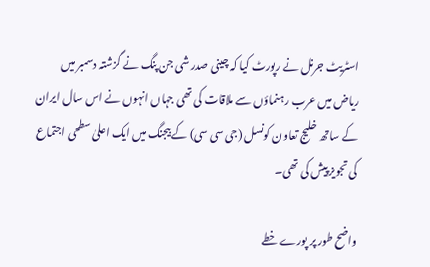اسٹریٹ جرنل نے رپورٹ کیا کہ چینی صدر شی جن پنگ نے گزشتہ دسمبر میں ریاض میں عرب رہنماؤں سے ملاقات کی تھی جہاں انہوں نے اس سال ایران کے ساتھ خلیج تعاون کونسل (جی سی سی) کے بیجنگ میں ایک اعلیٰ سطحی اجتماع کی تجویز پیش کی تھی۔

واضح طور پر پورے خطے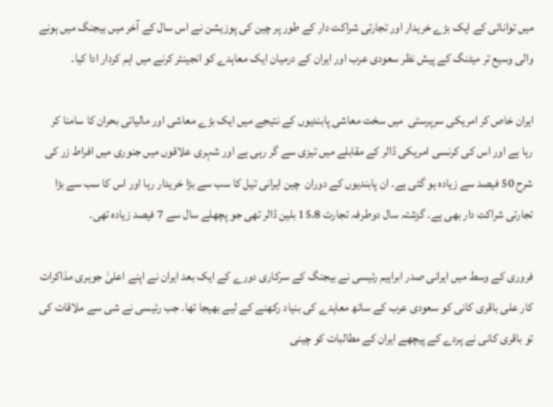میں توانائی کے ایک بڑے خریدار اور تجارتی شراکت دار کے طور پر چین کی پوزیشن نے اس سال کے آخر میں بیجنگ میں ہونے والی وسیع تر میٹنگ کے پیش نظر سعودی عرب اور ایران کے درمیان ایک معاہدے کو انجینئر کرنے میں اہم کردار ادا کیا۔

ایران خاص کر امریکی سرپرستی  میں سخت معاشی پابندیوں کے نتیجے میں ایک بڑے معاشی اور مالیاتی بحران کا سامنا کر رہا ہے اور اس کی کرنسی امریکی ڈالر کے مقابلے میں تیزی سے گر رہی ہے اور شہری علاقوں میں جنوری میں افراط زر کی شرح 50 فیصد سے زیادہ ہو گئی ہے۔ ان پابندیوں کے دوران  چین ایرانی تیل کا سب سے بڑا خریدار رہا اور اس کا سب سے بڑا تجارتی شراکت دار بھی ہے۔ گزشتہ سال دوطرفہ تجارت 15.8 بلین ڈالر تھی جو پچھلے سال سے 7 فیصد زیادہ تھی۔

فروری کے وسط میں ایرانی صدر ابراہیم رئیسی نے بیجنگ کے سرکاری دورے کے ایک بعد ایران نے اپنے اعلیٰ جوہری مذاکرات کار علی باقری کانی کو سعودی عرب کے ساتھ معاہدے کی بنیاد رکھنے کے لیے بھیجا تھا۔ جب رئیسی نے شی سے ملاقات کی تو باقری کانی نے پردے کے پیچھے ایران کے مطالبات کو چینی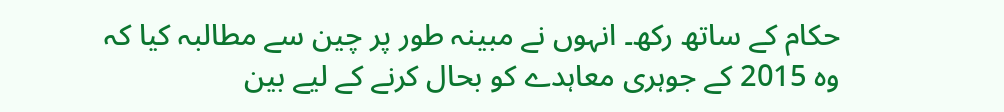حکام کے ساتھ رکھ۔ انہوں نے مبینہ طور پر چین سے مطالبہ کیا کہ وہ 2015 کے جوہری معاہدے کو بحال کرنے کے لیے بین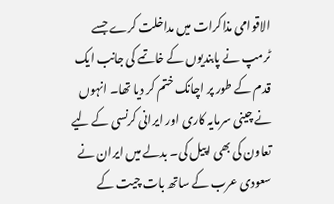الاقوامی مذاکرات میں مداخلت کرے جسے ٹرمپ نے پابندیوں کے خاتمے کی جانب ایک قدم کے طور پر اچانک ختم کر دیا تھا۔ انہوں نے چینی سرمایہ کاری اور ایرانی کرنسی کے لیے تعاون کی بھی اپیل کی۔ بدلے میں ایران نے سعودی عرب کے ساتھ بات چیت کے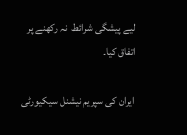لیے پیشگی شرائط  نہ رکھنے پر اتفاق کیا۔

 ایران کی سپریم نیشنل سیکیورٹی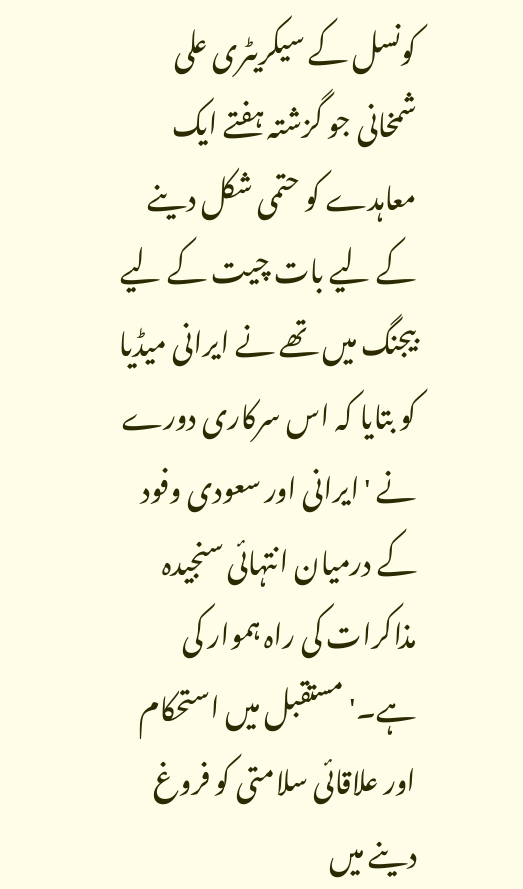کونسل کے سیکریٹری علی شمخانی جو گزشتہ ہفتے ایک معاہدے کو حتمی شکل دینے کے لیے بات چیت کے لیے بیجنگ میں تھے نے ایرانی میڈیا کو بتایا کہ اس سرکاری دورے نے 'ایرانی اور سعودی وفود کے درمیان انتہائی سنجیدہ مذاکرات کی راہ ہموار کی ہے۔' مستقبل میں استحکام اور علاقائی سلامتی کو فروغ دینے میں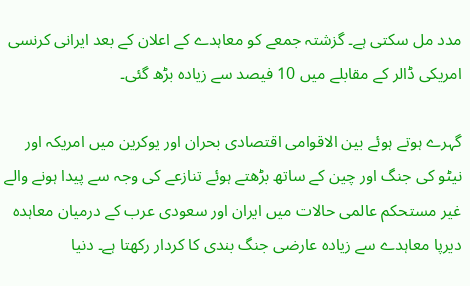مدد مل سکتی ہے۔ گزشتہ جمعے کو معاہدے کے اعلان کے بعد ایرانی کرنسی امریکی ڈالر کے مقابلے میں 10 فیصد سے زیادہ بڑھ گئی۔

گہرے ہوتے ہوئے بین الاقوامی اقتصادی بحران اور یوکرین میں امریکہ اور نیٹو کی جنگ اور چین کے ساتھ بڑھتے ہوئے تنازعے کی وجہ سے پیدا ہونے والے غیر مستحکم عالمی حالات میں ایران اور سعودی عرب کے درمیان معاہدہ دیرپا معاہدے سے زیادہ عارضی جنگ بندی کا کردار رکھتا ہے۔ دنیا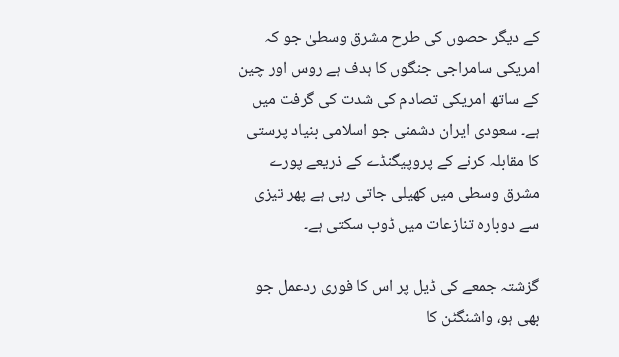کے دیگر حصوں کی طرح مشرق وسطیٰ جو کہ امریکی سامراجی جنگوں کا ہدف ہے روس اور چین کے ساتھ امریکی تصادم کی شدت کی گرفت میں ہے۔ سعودی ایران دشمنی جو اسلامی بنیاد پرستی کا مقابلہ کرنے کے پروپیگنڈے کے ذریعے پورے مشرق وسطی میں کھیلی جاتی رہی ہے پھر تیزی سے دوبارہ تنازعات میں ڈوب سکتی ہے۔

گزشتہ جمعے کی ڈیل پر اس کا فوری ردعمل جو بھی ہو، واشنگٹن کا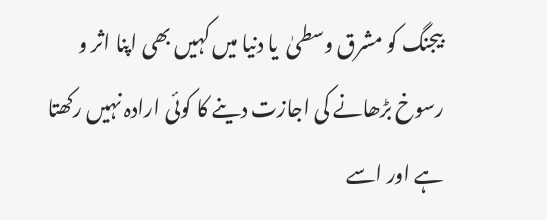بیجنگ کو مشرق وسطیٰ  یا دنیا میں کہیں بھی اپنا اثر و رسوخ بڑھانے کی اجازت دینے کا کوئی ارادہ نہیں رکھتا ہے اور اسے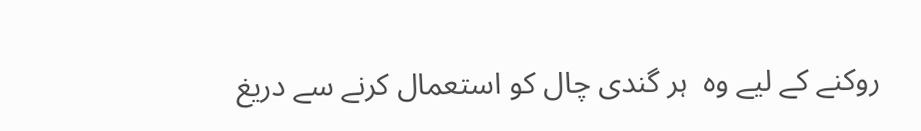روکنے کے لیے وہ  ہر گندی چال کو استعمال کرنے سے دریغ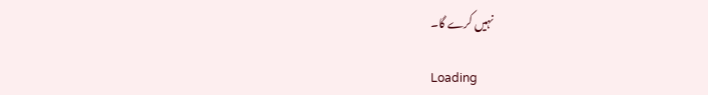نہیں کرے گا۔

Loading